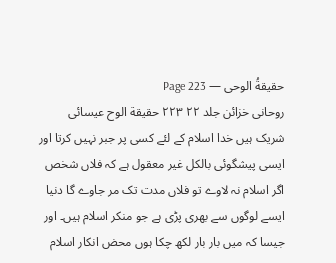حقیقةُ الوحی — Page 223
روحانی خزائن جلد ۲۲ ۲۲۳ حقيقة الوح عیسائی شریک ہیں خدا اسلام کے لئے کسی پر جبر نہیں کرتا اور ایسی پیشگوئی بالکل غیر معقول ہے کہ فلاں شخص اگر اسلام نہ لاوے تو فلاں مدت تک مر جاوے گا دنیا ایسے لوگوں سے بھری پڑی ہے جو منکر اسلام ہیں۔ اور جیسا کہ میں بار بار لکھ چکا ہوں محض انکار اسلام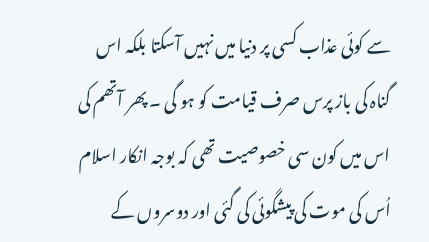سے کوئی عذاب کسی پر دنیا میں نہیں آسکتا بلکہ اس گناہ کی باز پرس صرف قیامت کو ہو گی ۔ پھر آتھم کی اس میں کون سی خصوصیت تھی کہ بوجہ انکار اسلام اُس کی موت کی پیشگوئی کی گئی اور دوسروں کے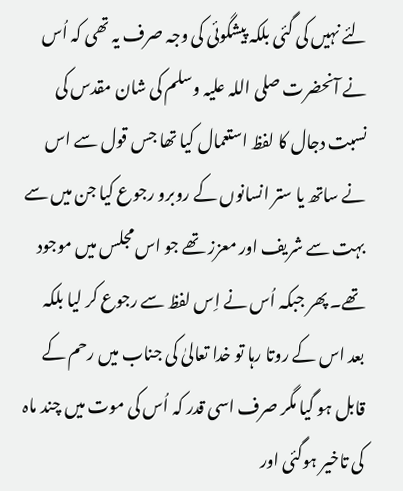لئے نہیں کی گئی بلکہ پیشگوئی کی وجہ صرف یہ تھی کہ اُس نے آنحضرت صلی اللہ علیہ وسلم کی شان مقدس کی نسبت دجال کا لفظ استعمال کیا تھا جس قول سے اس نے ساتھ یا ستر انسانوں کے روبرو رجوع کیا جن میں سے بہت سے شریف اور معزز تھے جو اس مجلس میں موجود تھے۔ پھر جبکہ اُس نے اِس لفظ سے رجوع کر لیا بلکہ بعد اس کے روتا رہا تو خدا تعالیٰ کی جناب میں رحم کے قابل ہو گیا مگر صرف اسی قدر کہ اُس کی موت میں چند ماہ کی تاخیر ہوگئی اور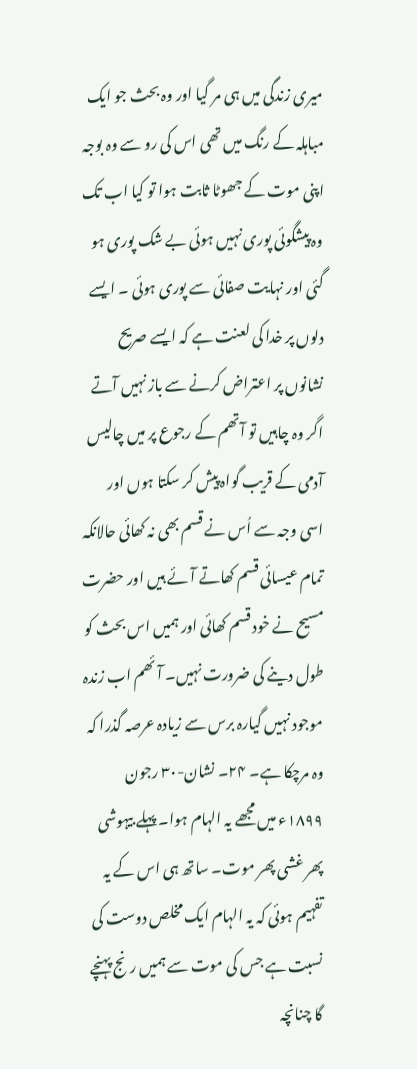میری زندگی میں ہی مر گیا اور وہ بحث جو ایک مباہلہ کے رنگ میں تھی اس کی رو سے وہ بوجہ اپنی موت کے جھوٹا ثابت ہوا تو کیا اب تک وہ پیشگوئی پوری نہیں ہوئی بے شک پوری ہو گئی اور نہایت صفائی سے پوری ہوئی ۔ ایسے دلوں پر خدا کی لعنت ہے کہ ایسے صریح نشانوں پر اعتراض کرنے سے باز نہیں آتے اگر وہ چاہیں تو آتھم کے رجوع پر میں چالیس آدمی کے قریب گواہ پیش کر سکتا ہوں اور اسی وجہ سے اُس نے قسم بھی نہ کھائی حالانکہ تمام عیسائی قسم کھاتے آئے ہیں اور حضرت مسیح نے خود قسم کھائی اور ہمیں اس بحث کو طول دینے کی ضرورت نہیں۔ آئھم اب زندہ موجود نہیں گیارہ برس سے زیادہ عرصہ گذرا کہ وہ مرچکا ہے۔ ۲۴۔ نشان-۳۰ رجون ۱۸۹۹ء میں مجھے یہ الہام ہوا۔ پہلے بیہوشی پھر غشی پھر موت۔ ساتھ ہی اس کے یہ تفہیم ہوئی کہ یہ الہام ایک مخلص دوست کی نسبت ہے جس کی موت سے ہمیں رنج پہنچے گا چنانچہ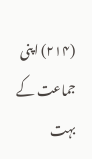(۲۱۴) اپنی جماعت کے بہت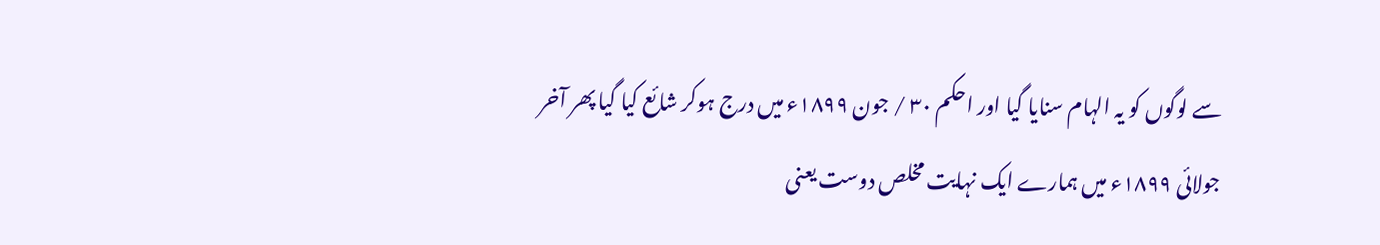سے لوگوں کو یہ الہام سنایا گیا اور احکم ۳۰ / جون ۱۸۹۹ء میں درج ہوکر شائع کیا گیا پھر آخر جولائی ۱۸۹۹ء میں ہمارے ایک نہایت مخلص دوست یعنی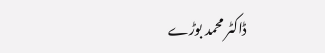ڈاکٹر محمد بوڑے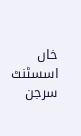خاں اسسٹنٹ سرجن